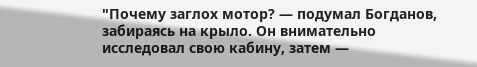"Почему заглох мотор? — подумал Богданов, забираясь на крыло. Он внимательно исследовал свою кабину, затем —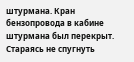штурмана. Кран бензопровода в кабине штурмана был перекрыт. Стараясь не спугнуть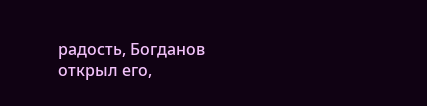радость, Богданов открыл его,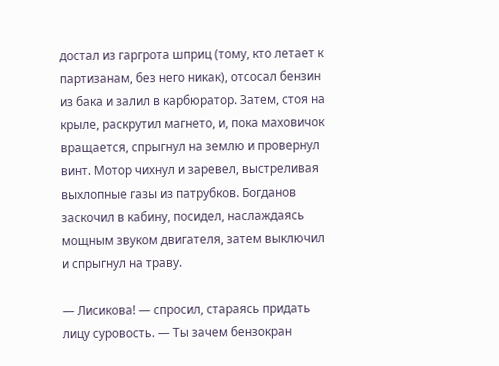достал из гаргрота шприц (тому, кто летает к партизанам, без него никак), отсосал бензин из бака и залил в карбюратор. Затем, стоя на крыле, раскрутил магнето, и, пока маховичок вращается, спрыгнул на землю и провернул винт. Мотор чихнул и заревел, выстреливая выхлопные газы из патрубков. Богданов заскочил в кабину, посидел, наслаждаясь мощным звуком двигателя, затем выключил и спрыгнул на траву.

— Лисикова! — спросил, стараясь придать лицу суровость. — Ты зачем бензокран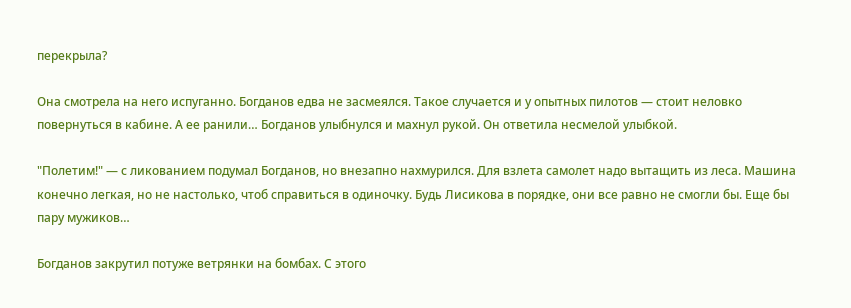перекрыла?

Она смотрела на него испуганно. Богданов едва не засмеялся. Такое случается и у опытных пилотов — стоит неловко повернуться в кабине. А ее ранили… Богданов улыбнулся и махнул рукой. Он ответила несмелой улыбкой.

"Полетим!" — с ликованием подумал Богданов, но внезапно нахмурился. Для взлета самолет надо вытащить из леса. Машина конечно легкая, но не настолько, чтоб справиться в одиночку. Будь Лисикова в порядке, они все равно не смогли бы. Еще бы пару мужиков…

Богданов закрутил потуже ветрянки на бомбах. С этого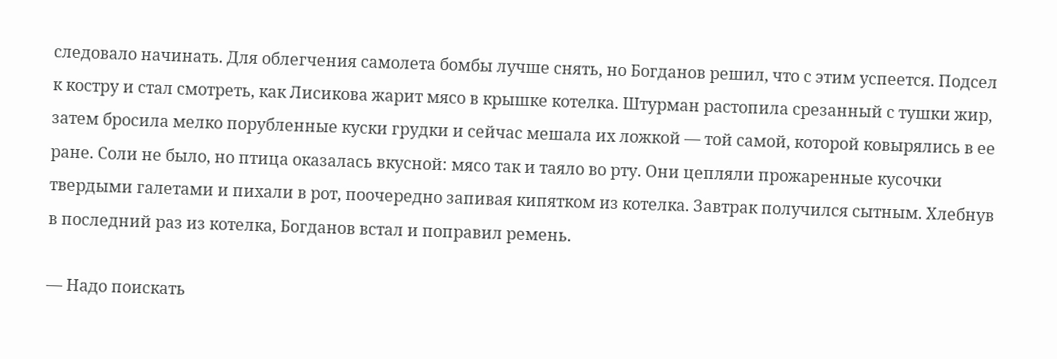следовало начинать. Для облегчения самолета бомбы лучше снять, но Богданов решил, что с этим успеется. Подсел к костру и стал смотреть, как Лисикова жарит мясо в крышке котелка. Штурман растопила срезанный с тушки жир, затем бросила мелко порубленные куски грудки и сейчас мешала их ложкой — той самой, которой ковырялись в ее ране. Соли не было, но птица оказалась вкусной: мясо так и таяло во рту. Они цепляли прожаренные кусочки твердыми галетами и пихали в рот, поочередно запивая кипятком из котелка. Завтрак получился сытным. Хлебнув в последний раз из котелка, Богданов встал и поправил ремень.

— Надо поискать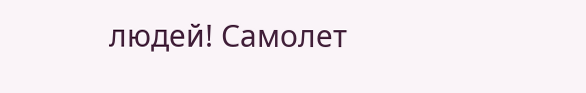людей! Самолет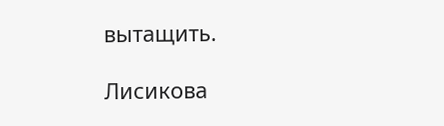вытащить.

Лисикова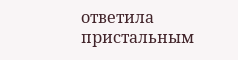ответила пристальным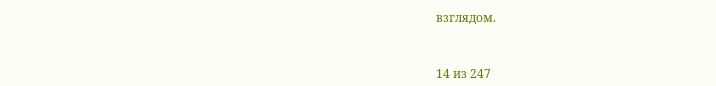взглядом.



14 из 247